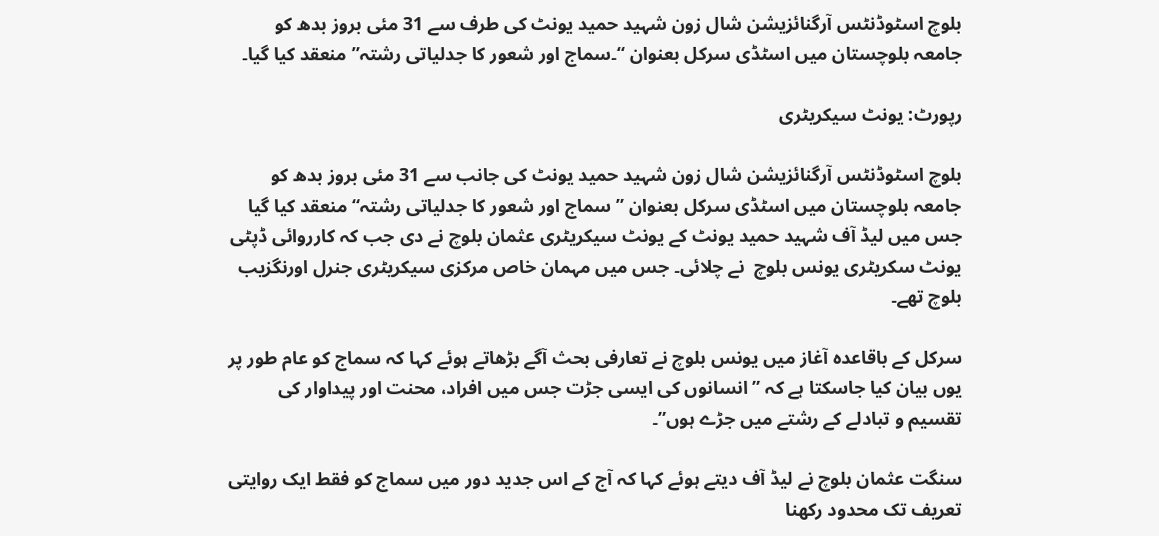بلوچ اسٹوڈنٹس آرگنائزیشن شال زون شہید حمید یونٹ کی طرف سے 31 مئی بروز بدھ کو جامعہ بلوچستان میں اسٹڈی سرکل بعنوان “۔سماج اور شعور کا جدلیاتی رشتہ” منعقد کیا گیا۔

رپورٹ: یونٹ سیکریٹری

بلوچ اسٹوڈنٹس آرگنائزیشن شال زون شہید حمید یونٹ کی جانب سے 31 مئی بروز بدھ کو جامعہ بلوچستان میں اسٹڈی سرکل بعنوان ”سماج اور شعور کا جدلیاتی رشتہ“ منعقد کیا گیا جس میں لیڈ آف شہید حمید یونٹ کے یونٹ سیکریٹری عثمان بلوچ نے دی جب کہ کارروائی ڈپٹی یونٹ سکریٹری یونس بلوچ  نے چلائی۔ جس میں مہمان خاص مرکزی سیکریٹری جنرل اورنگزیب بلوچ تھے۔

سرکل کے باقاعدہ آغاز میں یونس بلوچ نے تعارفی بحث آگے بڑھاتے ہوئے کہا کہ سماج کو عام طور پر یوں بیان کیا جاسکتا ہے کہ ” انسانوں کی ایسی جڑت جس میں افراد، محنت اور پیداوار کی تقسیم و تبادلے کے رشتے میں جڑے ہوں”۔

سنگت عثمان بلوچ نے لیڈ آف دیتے ہوئے کہا کہ آج کے اس جدید دور میں سماج کو فقط ایک روایتی تعریف تک محدود رکھنا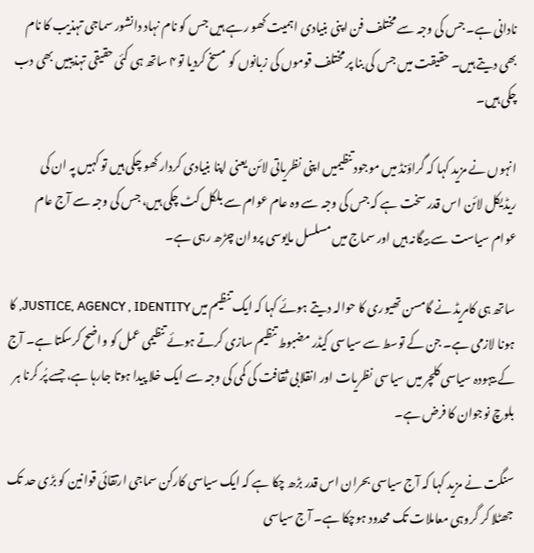نادانی ہے۔ جس کی وجہ سے مختلف فن اپنی بنیادی اہمیت کھو رہے ہیں جس کو نام نہاد دانشور سماجی تہذیب کا نام بھی دیتے ہیں۔ حقیقت میں جس کی بنا پر مختلف قوموں کی زبانوں کو مسخ کردیا تو۴ ساتھ ہی کئی حقیقی تہذیبیں بھی دب چکی ہیں۔

انہوں نے مزید کہا کہ گراؤنڈ میں موجود تنظیمیں اپنی نظریاتی لائن یعنی اپنا بنیادی کردار کھو چکی ہیں تو کہیں پہ ان کی ریڈیکل لائن اس قدر سخت ہے کہ جس کی وجہ سے وہ عام عوام سے بلکل کٹ چکی ہیں، جس کی وجہ سے آج عام عوام سیاست سے بیگانہ ہیں اور سماج میں مسلسل مایوسی پروان چڑھ رہی ہے۔

ساتھ ہی کامریڈ نے گامسن تھیوری کا حوالہ دیتے ہوئے کہا کہ ایک تنظیم میں JUSTICE, AGENCY , IDENTITY, کا ہونا لازمی ہے۔ جن کے توسط سے سیاسی کیڈر مضبوط تنظیم سازی کرتے ہوئے تنظیمی عمل کو واضح کرسکتا ہے۔ آج کے بیہودہ سیاسی کلچر میں سیاسی نظریات اور انقلابی ثقافت کی کمی کی وجہ سے ایک خلا پیدا ہوتا جارہا ہے، جسے پُر کرنا ہر بلوچ نوجوان کا فرض ہے۔

سنگت نے مزید کہا کہ آج سیاسی بحران اس قدر بڑھ چکا ہے کہ ایک سیاسی کارکن سماجی ارتقائی قوانین کو بڑی حد تک جھٹلا کر گروہی معاملات تک محدود ہوچکا ہے۔ آج سیاسی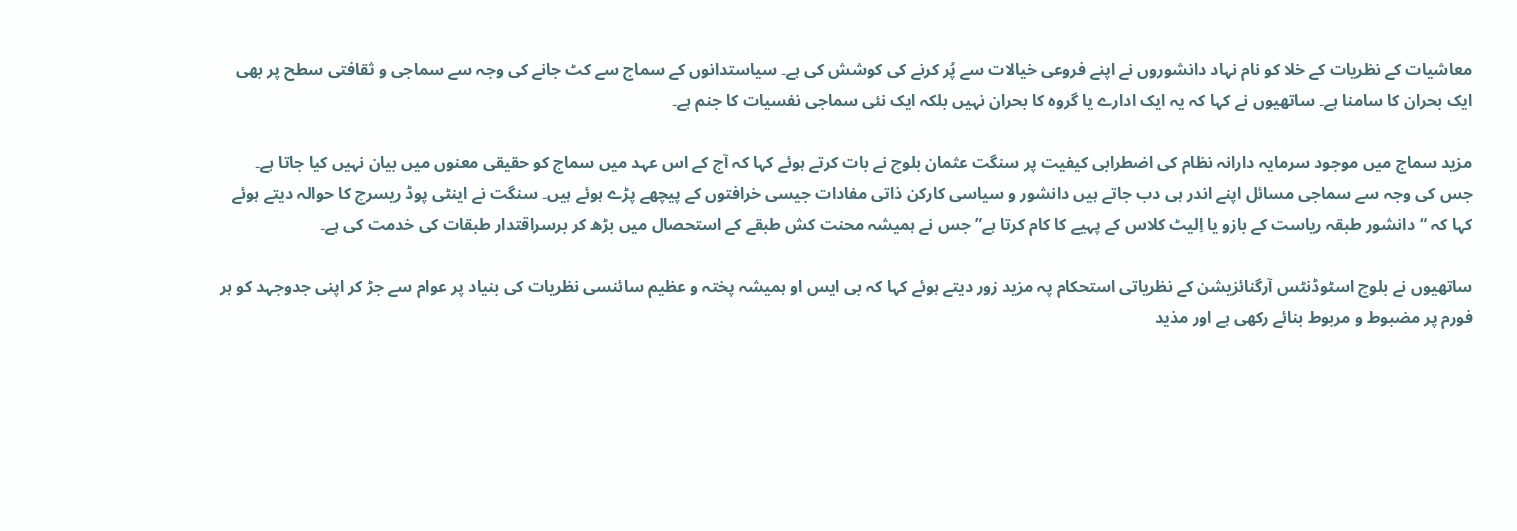معاشیات کے نظریات کے خلا کو نام نہاد دانشوروں نے اپنے فروعی خیالات سے پُر کرنے کی کوشش کی ہے۔ سیاستدانوں کے سماج سے کٹ جانے کی وجہ سے سماجی و ثقافتی سطح پر بھی ایک بحران کا سامنا ہے۔ ساتھیوں نے کہا کہ یہ ایک ادارے یا گروہ کا بحران نہیں بلکہ ایک نئی سماجی نفسیات کا جنم ہے۔

مزید سماج میں موجود سرمایہ دارانہ نظام کی اضطرابی کیفیت پر سنگت عثمان بلوچ نے بات کرتے ہوئے کہا کہ آج کے اس عہد میں سماج کو حقیقی معنوں میں بیان نہیں کیا جاتا ہے۔ جس کی وجہ سے سماجی مسائل اپنے اندر ہی دب جاتے ہیں دانشور و سیاسی کارکن ذاتی مفادات جیسی خرافتوں کے پیچھے پڑے ہوئے ہیں۔ سنگت نے اینٹی پوڈ ریسرچ کا حوالہ دیتے ہوئے کہا کہ “دانشور طبقہ ریاست کے بازو یا اِلیٹ کلاس کے پہیے کا کام کرتا ہے” جس نے ہمیشہ محنت کش طبقے کے استحصال میں بڑھ کر برسراقتدار طبقات کی خدمت کی ہے۔

ساتھیوں نے بلوچ اسٹوڈنٹس آرگنائزیشن کے نظریاتی استحکام پہ مزید زور دیتے ہوئے کہا کہ بی ایس او ہمیشہ پختہ و عظیم سائنسی نظریات کی بنیاد پر عوام سے جڑ کر اپنی جدوجہد کو ہر فورم پر مضبوط و مربوط بنائے رکھی ہے اور مذید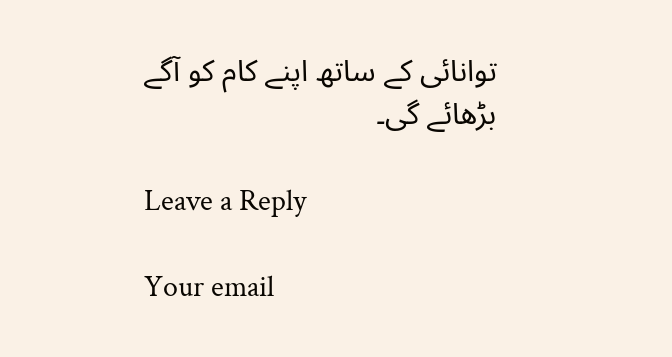توانائی کے ساتھ اپنے کام کو آگے بڑھائے گی۔

Leave a Reply

Your email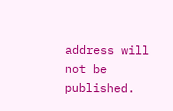address will not be published.